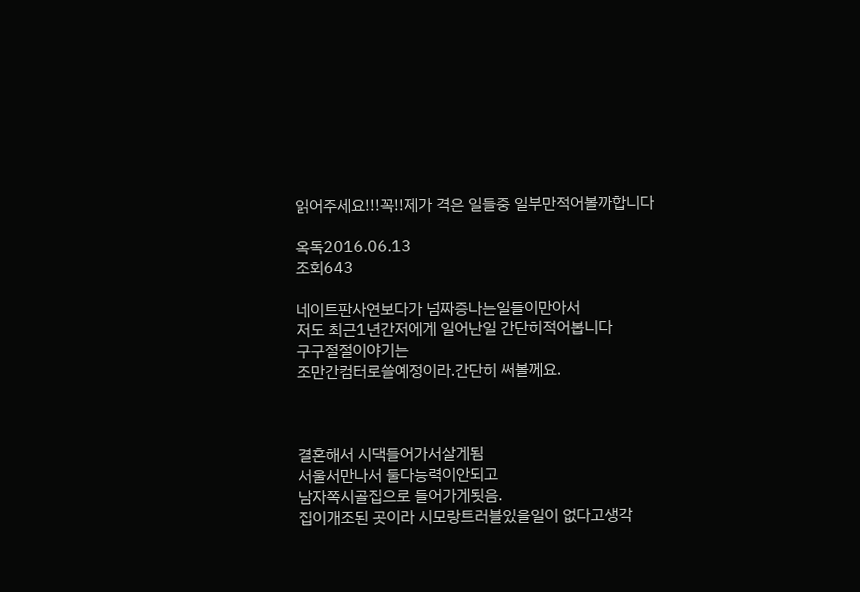읽어주세요!!!꼭!!제가 격은 일들중 일부만적어볼까합니다

옥독2016.06.13
조회643

네이트판사연보다가 넘짜증나는일들이만아서
저도 최근1년간저에게 일어난일 간단히적어봅니다
구구절절이야기는
조만간컴터로쓸예정이라.간단히 써볼께요.



결혼해서 시댁들어가서살게됨
서울서만나서 둘다능력이안되고
남자쪽시골집으로 들어가게됫음.
집이개조된 곳이라 시모랑트러블있을일이 없다고생각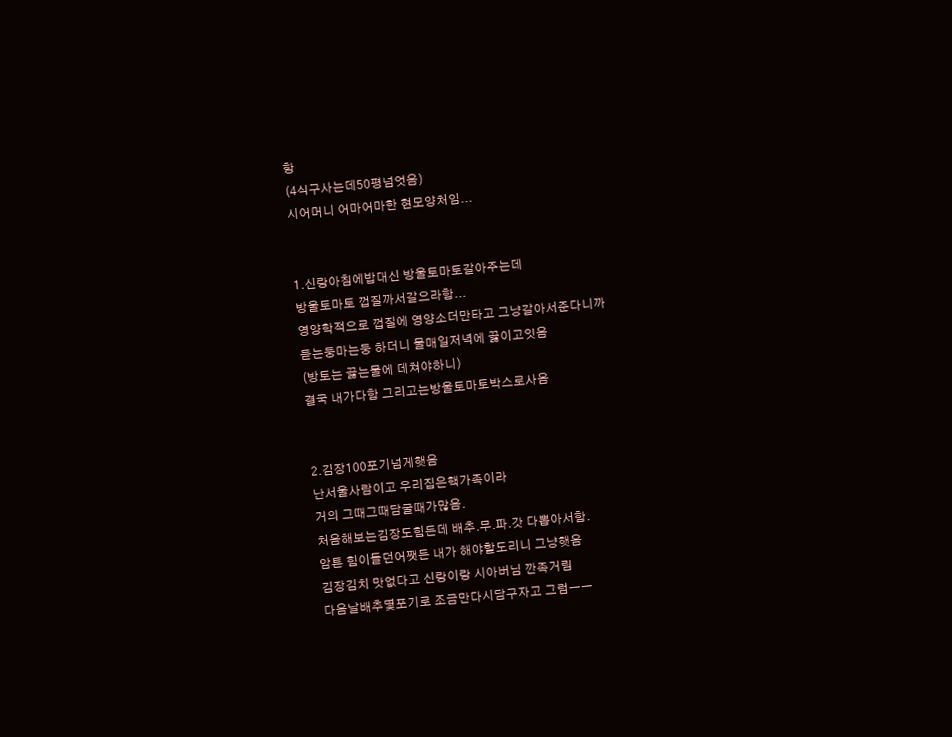항
(4식구사는데50평넘엇음)
시어머니 어마어마한 현모양처임...


1.신랑아침에밥대신 방울토마토갈아주는데
방울토마토 껍질까서갈으라함...
영양학적으로 껍질에 영양소더만타고 그냥갈아서준다니까
듣는둥마는둥 하더니 물매일저녁에 끓이고잇음
(방토는 끓는물에 데쳐야하니)
결국 내가다함 그리고는방울토마토박스로사옴


2.김장100포기넘게햇음
난서울사람이고 우리집은핵가족이라
거의 그때그때담굴때가많음.
처음해보는김장도힘든데 배추.무.파.갓 다뽑아서함.
암튼 힘이들던어쨋든 내가 해야할도리니 그냥햇음
김장김치 맛없다고 신랑이랑 시아버님 깐족거림
다음날배추몇포기로 조금만다시담구자고 그럼ㅡㅡ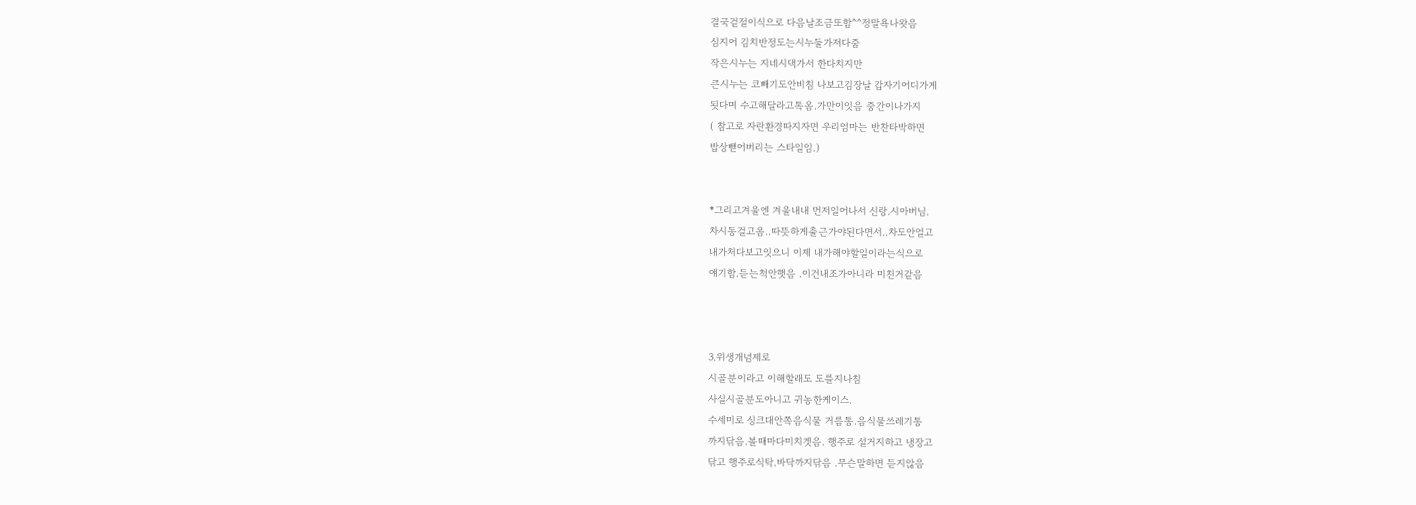결국겉절이식으로 다음날조금또함^^정말욕나왓음
심지어 김치반정도는시누둘가져다줌
작은시누는 지네시댁가서 한다치지만
큰시누는 코빼기도안비침 나보고김장날 갑자기어디가게
됫다며 수고해달라고톡옴.가만이잇음 중간이나가지
( 참고로 자란환경따지자면 우리엄마는 반찬타박하면
밥상뺃어버리는 스타일임.)


*그리고겨울엔 겨울내내 먼저일어나서 신랑.시아버님.
차시동걸고옴..따뜻하게출근가야된다면서..차도안얼고
내가처다보고잇으니 이제 내가해야할일이라는식으로
얘기함.듣는척안햇음 .이건내조가아니라 미친거같음



3.위생개념제로
시골분이라고 이해할래도 도를지나침
사실시골분도아니고 귀농한케이스.
수세미로 싱크대안쪽음식물 거름통.음식물쓰레기통
까지닦음.볼때마다미치겟음. 행주로 설거지하고 냉장고
닦고 행주로식탁.바닥까지닦음 .무슨말하면 듣지않음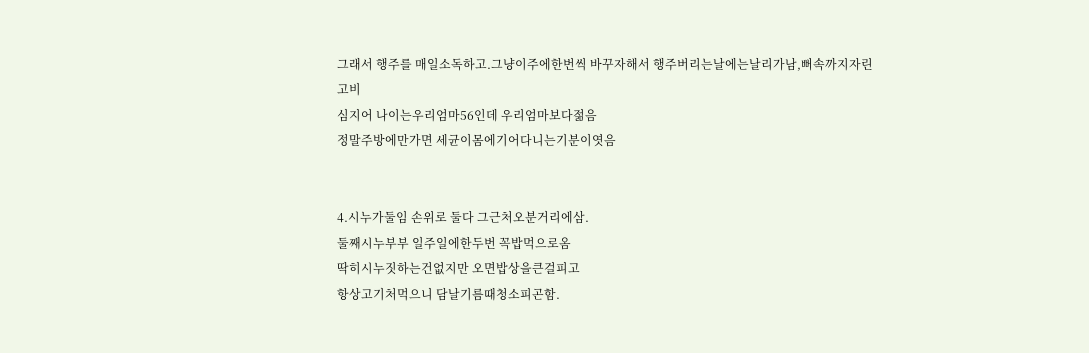그래서 행주를 매일소독하고.그냥이주에한번씩 바꾸자해서 행주버리는날에는날리가남,뻐속까지자린고비
심지어 나이는우리엄마56인데 우리엄마보다젊음
정말주방에만가면 세균이몸에기어다니는기분이엿음


4.시누가둘임 손위로 둘다 그근처오분거리에삼.
둘째시누부부 일주일에한두번 꼭밥먹으로옴
딱히시누짓하는건없지만 오면밥상을큰걸피고
항상고기처먹으니 담날기름때청소피곤함.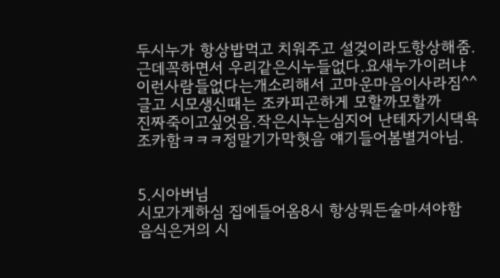두시누가 항상밥먹고 치워주고 설겆이라도항상해줌.
근데꼭하면서 우리같은시누들없다.요새누가이러냐
이런사람들없다는개소리해서 고마운마음이사라짐^^
글고 시모생신때는 조카피곤하게 모할까모할까
진짜죽이고싶엇음.작은시누는심지어 난테자기시댁욕
조카함ㅋㅋㅋ정말기가막혓음 얘기들어봄별거아님.


5.시아버님
시모가게하심 집에들어옴8시 항상뭐든술마셔야함
음식은거의 시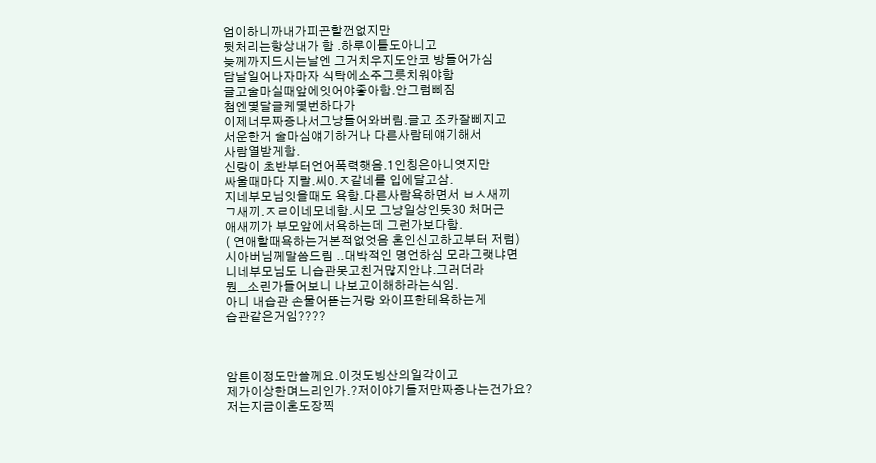엄이하니까내가피곤할껀없지만
뒷처리는항상내가 함 .하루이틀도아니고
늦께까지드시는날엔 그거치우지도안코 방들어가심
담날일어나자마자 식탁에소주그릇치워야함
글고술마실때앞에잇어야좋아함.안그럼삐짐
첨엔몇달글케몇번하다가
이제너무짜증나서그냥들어와버림.글고 조카잘삐지고
서운한거 술마심얘기하거나 다른사람테얘기해서
사람열받게함.
신랑이 초반부터언어폭력햇음.1인칭은아니엿지만
싸울때마다 지랄.씨0.ㅈ같네를 입에달고삼.
지네부모님잇을때도 욕함.다른사람욕하면서 ㅂㅅ새끼
ㄱ새끼.ㅈㄹ이네모네함.시모 그냥일상인듯30 처머근
애새끼가 부모앞에서욕하는데 그런가보다함.
( 연애할때욕하는거본적없엇음 혼인신고하고부터 저럼)
시아버님께말씀드림 ..대박적인 명언하심 모라그랫냐면
니네부모님도 니습관못고친거많지안냐.그러더라
뭔__소린가들어보니 나보고이해하라는식임.
아니 내습관 손물어뜯는거랑 와이프한테욕하는게
습관같은거임????



암튼이정도만쓸께요.이것도빙산의일각이고
제가이상한며느리인가.?저이야기들저만짜증나는건가요?
저는지금이혼도장찍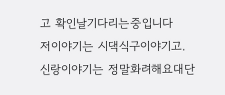고 확인날기다리는중입니다
저이야기는 시댁식구이야기고.
신랑이야기는 정말화려해요대단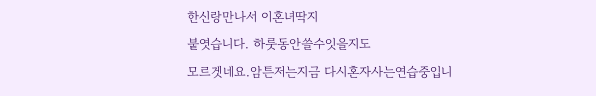한신랑만나서 이혼녀딱지
붙엿습니다. 하룻동안쓸수잇을지도
모르겟네요.암튼저는지금 다시혼자사는연습중입니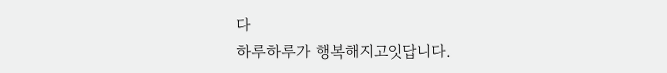다
하루하루가 행복해지고잇답니다.